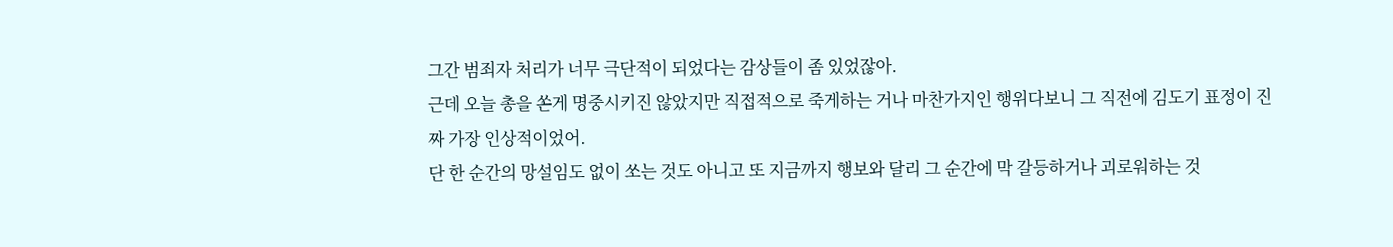그간 범죄자 처리가 너무 극단적이 되었다는 감상들이 좀 있었잖아.
근데 오늘 총을 쏜게 명중시키진 않았지만 직접적으로 죽게하는 거나 마찬가지인 행위다보니 그 직전에 김도기 표정이 진짜 가장 인상적이었어.
단 한 순간의 망설임도 없이 쏘는 것도 아니고 또 지금까지 행보와 달리 그 순간에 막 갈등하거나 괴로워하는 것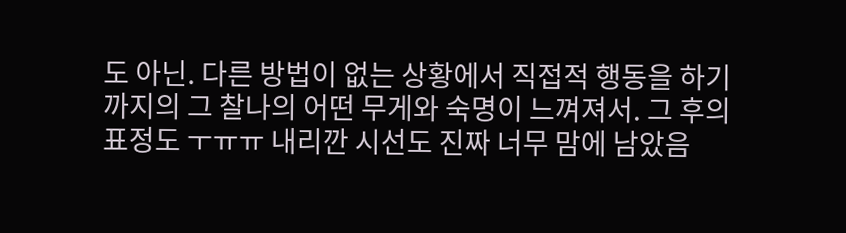도 아닌. 다른 방법이 없는 상황에서 직접적 행동을 하기까지의 그 찰나의 어떤 무게와 숙명이 느껴져서. 그 후의 표정도 ㅜㅠㅠ 내리깐 시선도 진짜 너무 맘에 남았음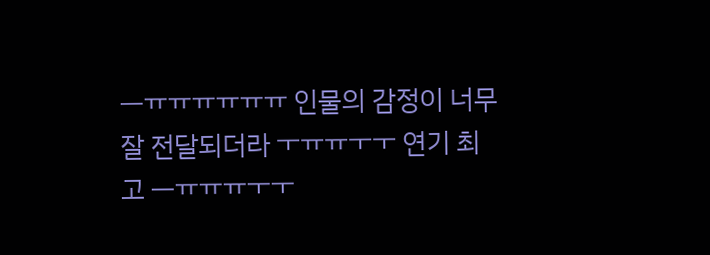ㅡㅠㅠㅠㅠㅠㅠ 인물의 감정이 너무 잘 전달되더라 ㅜㅠㅠㅜㅜ 연기 최고 ㅡㅠㅠㅠㅜㅜ